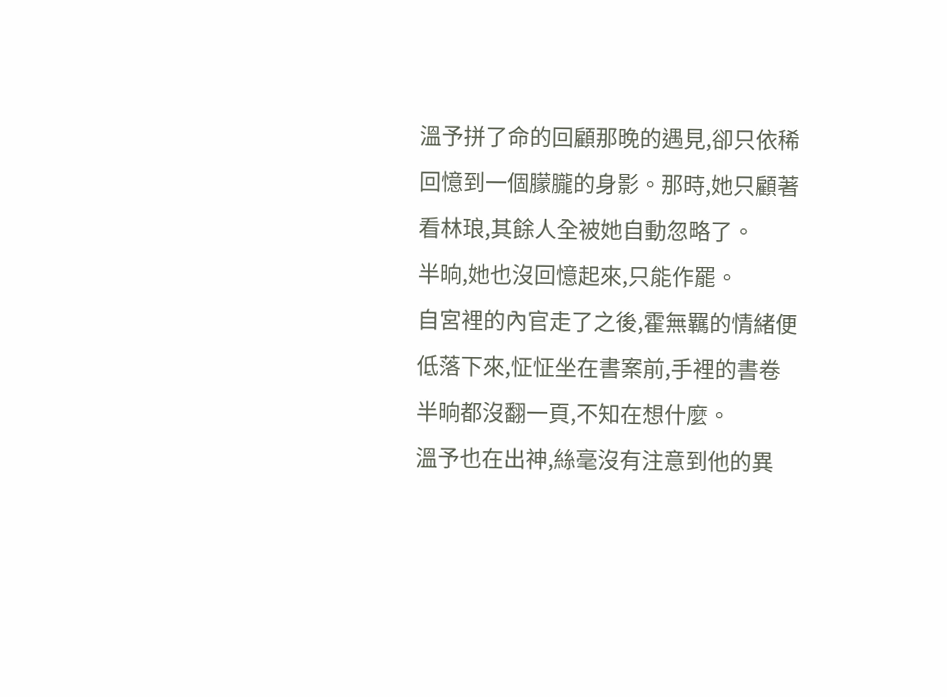溫予拼了命的回顧那晚的遇見,卻只依稀回憶到一個朦朧的身影。那時,她只顧著看林琅,其餘人全被她自動忽略了。
半晌,她也沒回憶起來,只能作罷。
自宮裡的內官走了之後,霍無羈的情緒便低落下來,怔怔坐在書案前,手裡的書卷半晌都沒翻一頁,不知在想什麼。
溫予也在出神,絲毫沒有注意到他的異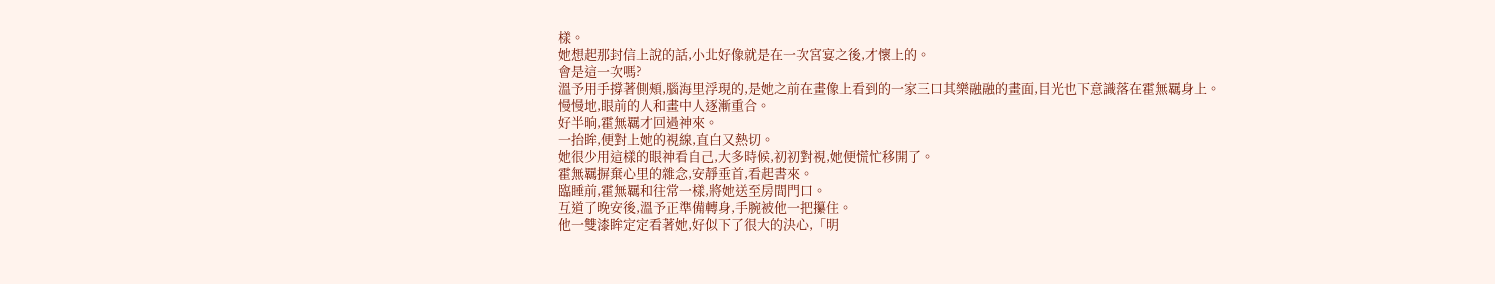樣。
她想起那封信上說的話,小北好像就是在一次宮宴之後,才懷上的。
會是這一次嗎?
溫予用手撐著側頰,腦海里浮現的,是她之前在畫像上看到的一家三口其樂融融的畫面,目光也下意識落在霍無羈身上。
慢慢地,眼前的人和畫中人逐漸重合。
好半晌,霍無羈才回過神來。
一抬眸,便對上她的視線,直白又熱切。
她很少用這樣的眼神看自己,大多時候,初初對視,她便慌忙移開了。
霍無羈摒棄心里的雜念,安靜垂首,看起書來。
臨睡前,霍無羈和往常一樣,將她送至房間門口。
互道了晚安後,溫予正準備轉身,手腕被他一把攥住。
他一雙漆眸定定看著她,好似下了很大的決心,「明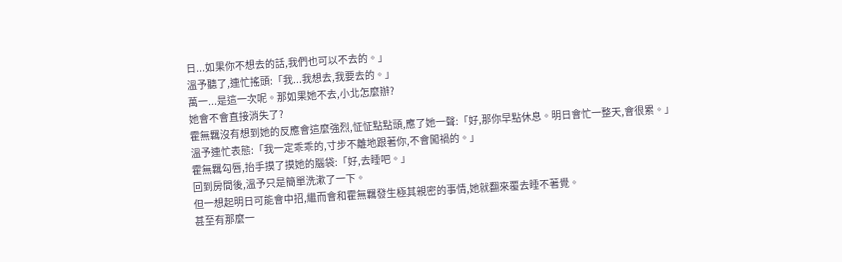日...如果你不想去的話,我們也可以不去的。」
溫予聽了,連忙搖頭:「我...我想去,我要去的。」
萬一...是這一次呢。那如果她不去,小北怎麼辦?
她會不會直接消失了?
霍無羈沒有想到她的反應會這麼強烈,怔怔點點頭,應了她一聲:「好,那你早點休息。明日會忙一整天,會很累。」
溫予連忙表態:「我一定乖乖的,寸步不離地跟著你,不會闖禍的。」
霍無羈勾唇,抬手摸了摸她的腦袋:「好,去睡吧。」
回到房間後,溫予只是簡單洗漱了一下。
但一想起明日可能會中招,繼而會和霍無羈發生極其親密的事情,她就翻來覆去睡不著覺。
甚至有那麼一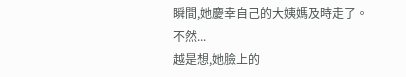瞬間,她慶幸自己的大姨媽及時走了。
不然...
越是想,她臉上的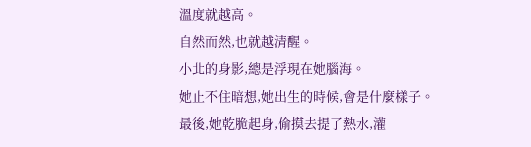溫度就越高。
自然而然,也就越清醒。
小北的身影,總是浮現在她腦海。
她止不住暗想,她出生的時候,會是什麼樣子。
最後,她乾脆起身,偷摸去提了熱水,灌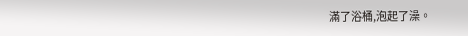滿了浴桶,泡起了澡。